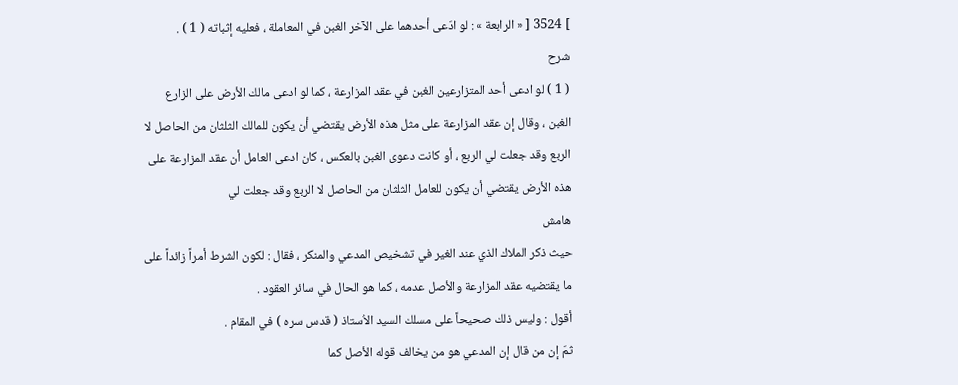] 3524 [ « الرابعة » : لو ادّعى أحدهما على الآخر الغبن في المعاملة ، فعليه إثباته ( 1 ) .
شرح
( 1 ) لو ادعى أحد المتزارعين الغبن في عقد المزارعة ، كما لو ادعى مالك الأرض على الزارع الغبن ، وقال إن عقد المزارعة على مثل هذه الأرض يقتضي أن يكون للمالك الثلثان من الحاصل لا الربع وقد جعلت لي الربع ، أو كانت دعوى الغبن بالعكس ، كان ادعى العامل أن عقد المزارعة على هذه الأرض يقتضي أن يكون للعامل الثلثان من الحاصل لا الربع وقد جعلت لي
هامش
حيث ذكر الملاك الذي عند الغير في تشخيص المدعي والمنكر ، فقال : لكون الشرط أمراً زائداً على ما يقتضيه عقد المزارعة والأصل عدمه ، كما هو الحال في سائر العقود .
أقول : وليس ذلك صحيحاً على مسلك السيد الاُستاذ ( قدس سره ) في المقام .
ثمّ إن من قال إن المدعي هو من يخالف قوله الأصل كما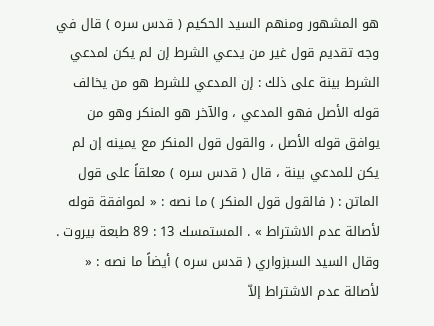هو المشهور ومنهم السيد الحكيم ( قدس سره ) قال في وجه تقديم قول غير من يدعي الشرط إن لم يكن لمدعي الشرط بينة على ذلك : إن المدعي للشرط هو من يخالف قوله الأصل فهو المدعي ، والآخر هو المنكر وهو من يوافق قوله الأصل ، والقول قول المنكر مع يمينه إن لم يكن للمدعي بينة ، قال ( قدس سره ) معلقاً على قول الماتن : ( فالقول قول المنكر ) ما نصه : « لموافقة قوله لأصالة عدم الاشتراط » . المستمسك 13 : 89 طبعة بيروت .
وقال السيد السبزواري ( قدس سره ) أيضاً ما نصه : « لأصالة عدم الاشتراط إلاّ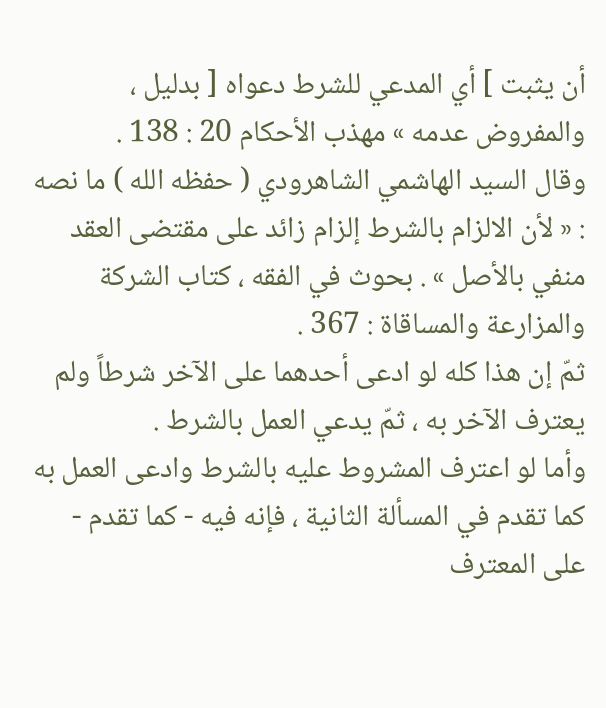أن يثبت ] أي المدعي للشرط دعواه [ بدليل ، والمفروض عدمه » مهذب الأحكام 20 : 138 .
وقال السيد الهاشمي الشاهرودي ( حفظه الله ) ما نصه : « لأن الالزام بالشرط إلزام زائد على مقتضى العقد منفي بالأصل » . بحوث في الفقه ، كتاب الشركة والمزارعة والمساقاة : 367 .
ثمّ إن هذا كله لو ادعى أحدهما على الآخر شرطاً ولم يعترف الآخر به ، ثمّ يدعي العمل بالشرط .
وأما لو اعترف المشروط عليه بالشرط وادعى العمل به كما تقدم في المسألة الثانية ، فإنه فيه - كما تقدم - على المعترف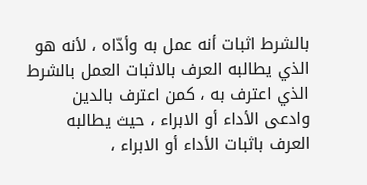بالشرط اثبات أنه عمل به وأدّاه ، لأنه هو الذي يطالبه العرف بالاثبات العمل بالشرط الذي اعترف به ، كمن اعترف بالدين وادعى الأداء أو الابراء ، حيث يطالبه العرف باثبات الأداء أو الابراء ،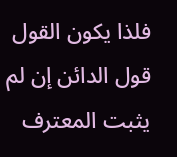فلذا يكون القول قول الدائن إن لم يثبت المعترف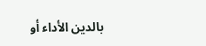بالدين الأداء أو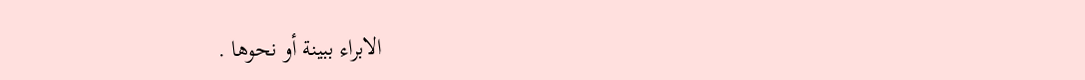الابراء ببينة أو نحوها .